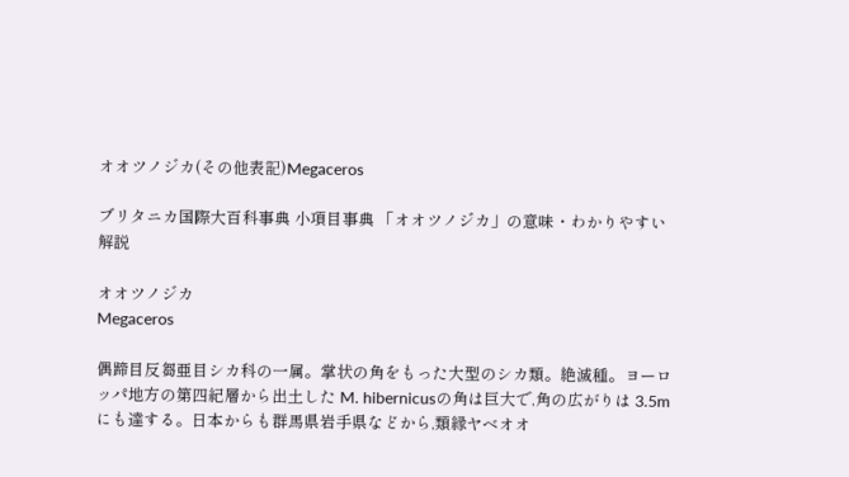オオツノジカ(その他表記)Megaceros

ブリタニカ国際大百科事典 小項目事典 「オオツノジカ」の意味・わかりやすい解説

オオツノジカ
Megaceros

偶蹄目反芻亜目シカ科の一属。掌状の角をもった大型のシカ類。絶滅種。ヨーロッパ地方の第四紀層から出土した M. hibernicusの角は巨大で,角の広がりは 3.5mにも達する。日本からも群馬県岩手県などから,類縁ヤベオオ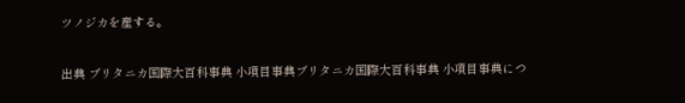ツノジカを産する。

出典 ブリタニカ国際大百科事典 小項目事典ブリタニカ国際大百科事典 小項目事典につ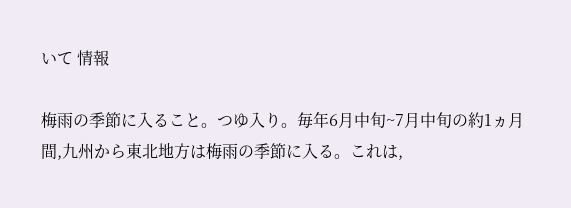いて 情報

梅雨の季節に入ること。つゆ入り。毎年6月中旬~7月中旬の約1ヵ月間,九州から東北地方は梅雨の季節に入る。これは,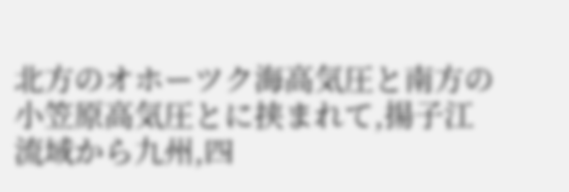北方のオホーツク海高気圧と南方の小笠原高気圧とに挟まれて,揚子江流域から九州,四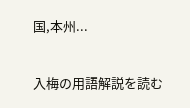国,本州...

入梅の用語解説を読む